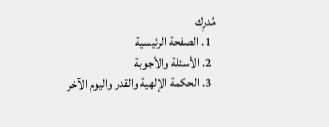مُدرِك
  1. الصفحة الرئيسية
  2. الأسئلة والأجوبة
  3. الحكمة الإلهية والقدر واليوم الآخر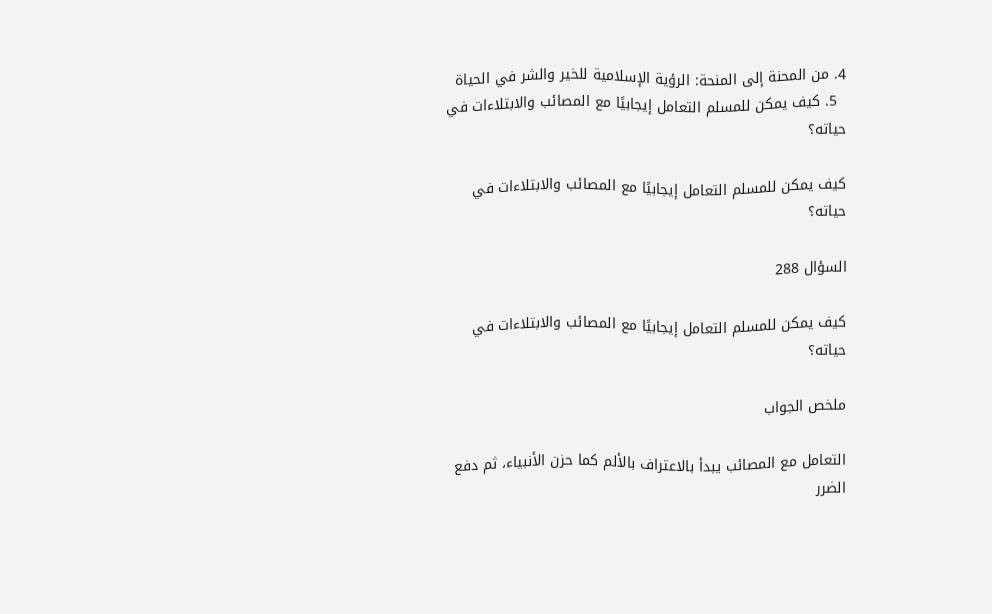4. من المحنة إلى المنحة: الرؤية الإسلامية للخير والشر في الحياة
  5. كيف يمكن للمسلم التعامل إيجابيًا مع المصائب والابتلاءات في حياته؟

كيف يمكن للمسلم التعامل إيجابيًا مع المصائب والابتلاءات في حياته؟

السؤال 288

كيف يمكن للمسلم التعامل إيجابيًا مع المصائب والابتلاءات في حياته؟

ملخص الجواب

التعامل مع المصائب يبدأ بالاعتراف بالألم كما حزن الأنبياء، ثم دفع الضرر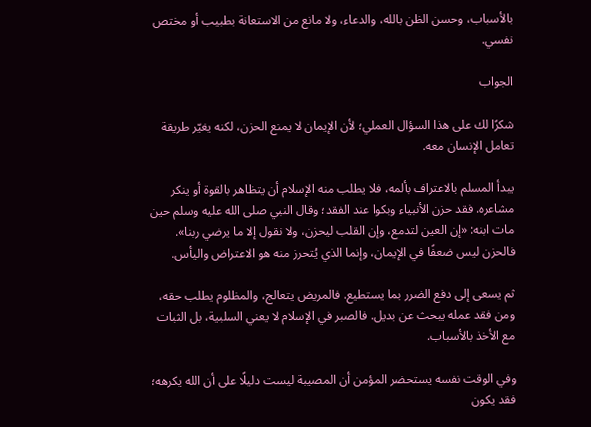بالأسباب، وحسن الظن بالله، والدعاء، ولا مانع من الاستعانة بطبيب أو مختص نفسي.

الجواب

شكرًا لك على هذا السؤال العملي؛ لأن الإيمان لا يمنع الحزن، لكنه يغيّر طريقة تعامل الإنسان معه.

يبدأ المسلم بالاعتراف بألمه، فلا يطلب منه الإسلام أن يتظاهر بالقوة أو ينكر مشاعره. فقد حزن الأنبياء وبكوا عند الفقد؛ وقال النبي صلى الله عليه وسلم حين مات ابنه: «إن العين لتدمع، وإن القلب ليحزن، ولا نقول إلا ما يرضي ربنا». فالحزن ليس ضعفًا في الإيمان، وإنما الذي يُتحرز منه هو الاعتراض واليأس.

ثم يسعى إلى دفع الضرر بما يستطيع. فالمريض يتعالج، والمظلوم يطلب حقه، ومن فقد عمله يبحث عن بديل. فالصبر في الإسلام لا يعني السلبية، بل الثبات مع الأخذ بالأسباب.

وفي الوقت نفسه يستحضر المؤمن أن المصيبة ليست دليلًا على أن الله يكرهه؛ فقد يكون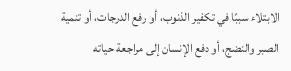الابتلاء سببًا في تكفير الذنوب، أو رفع الدرجات، أو تنمية الصبر والنضج، أو دفع الإنسان إلى مراجعة حياته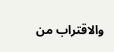والاقتراب من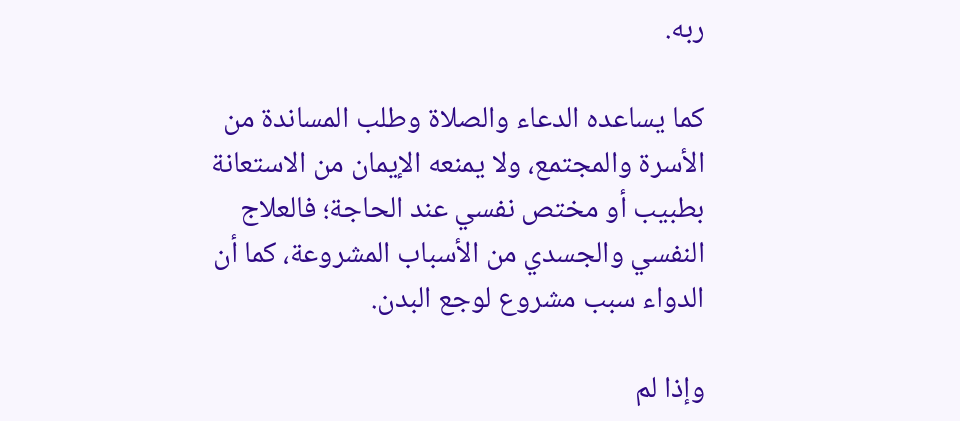ربه.

كما يساعده الدعاء والصلاة وطلب المساندة من الأسرة والمجتمع، ولا يمنعه الإيمان من الاستعانة بطبيب أو مختص نفسي عند الحاجة؛ فالعلاج النفسي والجسدي من الأسباب المشروعة، كما أن الدواء سبب مشروع لوجع البدن.

وإذا لم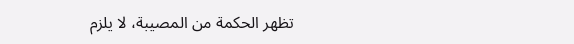تظهر الحكمة من المصيبة، لا يلزم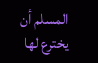المسلم أن يخترع لها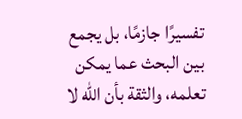تفسيرًا جازمًا، بل يجمع بين البحث عما يمكن تعلمه، والثقة بأن الله لا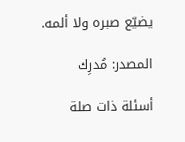يضيّع صبره ولا ألمه.

المصدر: مُدرِك

أسئلة ذات صلة